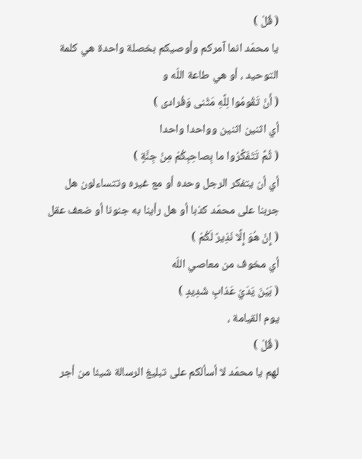( قُلْ )
يا محمّد انما آمركم وأوصيكم بخصلة واحدة هي كلمة التوحيد ، أو هي طاعة اللّه و
( أَنْ تَقُومُوا لِلَّهِ مَثْنى وَفُرادى )
أي اثنين اثنين وواحدا واحدا
( ثُمَّ تَتَفَكَّرُوا ما بِصاحِبِكُمْ مِنْ جِنَّةٍ )
أي أن يتفكر الرجل وحده أو مع غيره وتتساءلون هل جربنا على محمّد كذبا أو هل رأينا به جنونا أو ضعف عقل
( إِنْ هُوَ إِلَّا نَذِيرٌ لَكُمْ )
أي مخوف من معاصي اللّه
( بَيْنَ يَدَيْ عَذابٍ شَدِيدٍ )
يوم القيامة ،
( قُلْ )
لهم يا محمّد لا أسألكم على تبليغ الرسالة شيئا من أجر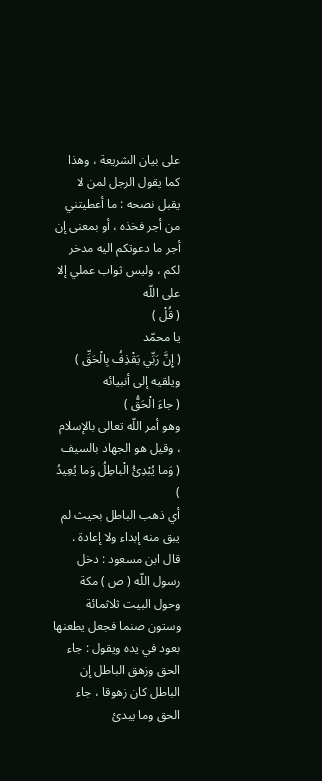على بيان الشريعة ، وهذا كما يقول الرجل لمن لا يقبل نصحه : ما أعطيتني من أجر فخذه ، أو بمعنى إن أجر ما دعوتكم اليه مدخر لكم ، وليس ثواب عملي إلا على اللّه
( قُلْ )
يا محمّد
( إِنَّ رَبِّي يَقْذِفُ بِالْحَقِّ )
ويلقيه إلى أنبيائه
( جاءَ الْحَقُّ )
وهو أمر اللّه تعالى بالإسلام ، وقيل هو الجهاد بالسيف
( وَما يُبْدِئُ الْباطِلُ وَما يُعِيدُ )
أي ذهب الباطل بحيث لم يبق منه إبداء ولا إعادة .
قال ابن مسعود : دخل رسول اللّه ( ص ) مكة وحول البيت ثلاثمائة وستون صنما فجعل يطعنها بعود في يده ويقول : جاء الحق وزهق الباطل إن الباطل كان زهوقا ، جاء الحق وما يبدئ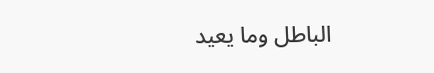الباطل وما يعيد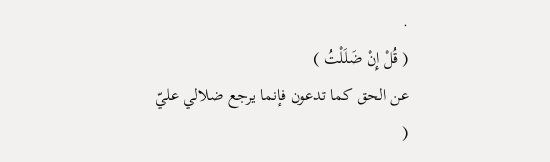.
( قُلْ إِنْ ضَلَلْتُ )
عن الحق كما تدعون فإنما يرجع ضلالي عليّ
(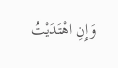وَإِنِ اهْتَدَيْتُ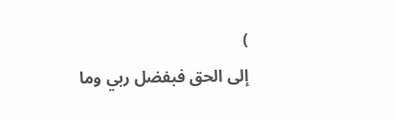)
إلى الحق فبفضل ربي وما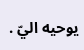يوحيه اليّ .